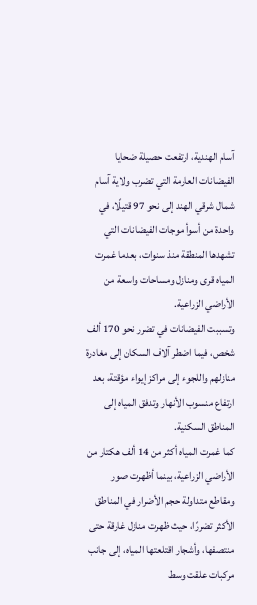آسام الهندية، ارتفعت حصيلة ضحايا الفيضانات العارمة التي تضرب ولاية آسام شمال شرقي الهند إلى نحو 97 قتيلًا، في واحدة من أسوأ موجات الفيضانات التي تشهدها المنطقة منذ سنوات، بعدما غمرت المياه قرى ومنازل ومساحات واسعة من الأراضي الزراعية.
وتسببت الفيضانات في تضرر نحو 170 ألف شخص، فيما اضطر آلاف السكان إلى مغادرة منازلهم واللجوء إلى مراكز إيواء مؤقتة، بعد ارتفاع منسوب الأنهار وتدفق المياه إلى المناطق السكنية.
كما غمرت المياه أكثر من 14 ألف هكتار من الأراضي الزراعية، بينما أظهرت صور ومقاطع متداولة حجم الأضرار في المناطق الأكثر تضررًا، حيث ظهرت منازل غارقة حتى منتصفها، وأشجار اقتلعتها المياه، إلى جانب مركبات علقت وسط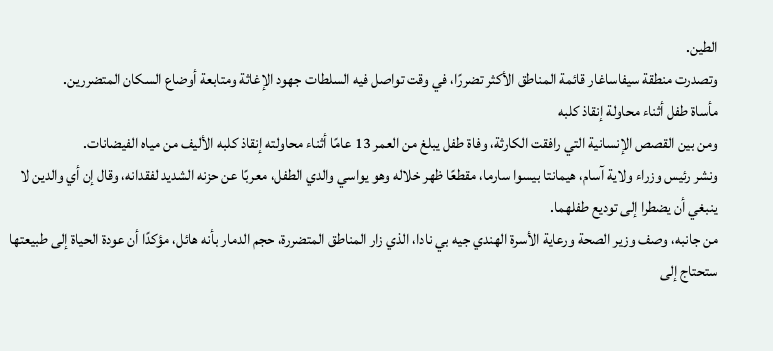الطين.
وتصدرت منطقة سيفاساغار قائمة المناطق الأكثر تضررًا، في وقت تواصل فيه السلطات جهود الإغاثة ومتابعة أوضاع السكان المتضررين.
مأساة طفل أثناء محاولة إنقاذ كلبه
ومن بين القصص الإنسانية التي رافقت الكارثة، وفاة طفل يبلغ من العمر 13 عامًا أثناء محاولته إنقاذ كلبه الأليف من مياه الفيضانات.
ونشر رئيس وزراء ولاية آسام، هيمانتا بيسوا سارما، مقطعًا ظهر خلاله وهو يواسي والدي الطفل، معربًا عن حزنه الشديد لفقدانه، وقال إن أي والدين لا ينبغي أن يضطرا إلى توديع طفلهما.
من جانبه، وصف وزير الصحة ورعاية الأسرة الهندي جيه بي نادا، الذي زار المناطق المتضررة، حجم الدمار بأنه هائل، مؤكدًا أن عودة الحياة إلى طبيعتها ستحتاج إلى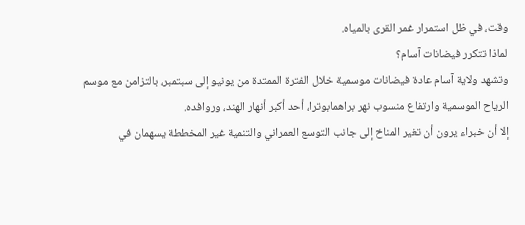وقت، في ظل استمرار غمر القرى بالمياه.
لماذا تتكرر فيضانات آسام؟
وتشهد ولاية آسام عادة فيضانات موسمية خلال الفترة الممتدة من يونيو إلى سبتمبر، بالتزامن مع موسم الرياح الموسمية وارتفاع منسوب نهر براهمابوترا، أحد أكبر أنهار الهند، وروافده.
إلا أن خبراء يرون أن تغير المناخ إلى جانب التوسع العمراني والتنمية غير المخططة يسهمان في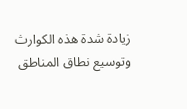زيادة شدة هذه الكوارث وتوسيع نطاق المناطق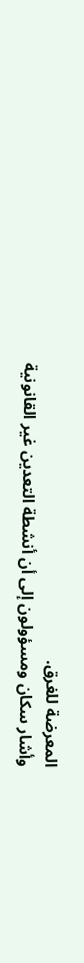المعرضة للغرق.
وأشار سكان ومسؤولون إلى أن أنشطة التعدين غير القانونية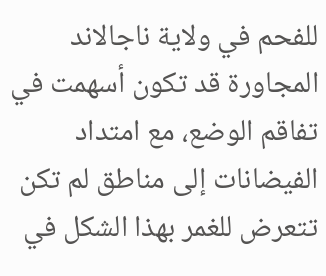للفحم في ولاية ناجالاند المجاورة قد تكون أسهمت في تفاقم الوضع، مع امتداد الفيضانات إلى مناطق لم تكن تتعرض للغمر بهذا الشكل في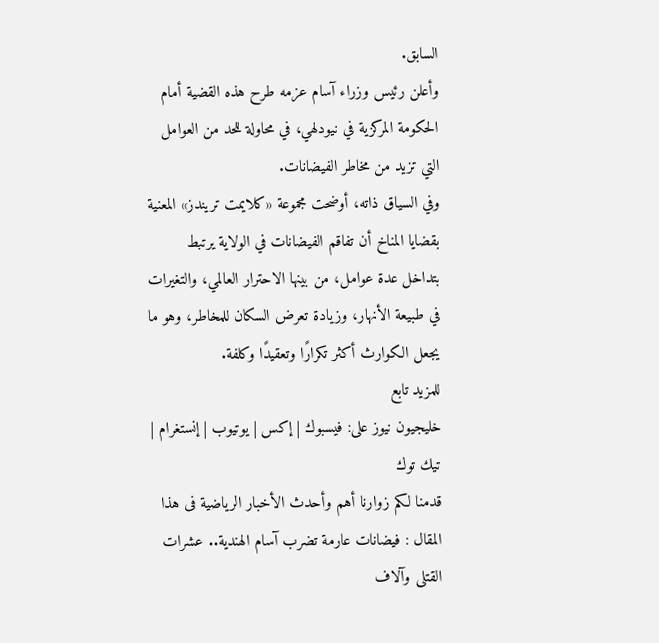السابق.
وأعلن رئيس وزراء آسام عزمه طرح هذه القضية أمام الحكومة المركزية في نيودلهي، في محاولة للحد من العوامل التي تزيد من مخاطر الفيضانات.
وفي السياق ذاته، أوضحت مجموعة «كلايمت تريندز» المعنية بقضايا المناخ أن تفاقم الفيضانات في الولاية يرتبط بتداخل عدة عوامل، من بينها الاحترار العالمي، والتغيرات في طبيعة الأنهار، وزيادة تعرض السكان للمخاطر، وهو ما يجعل الكوارث أكثر تكرارًا وتعقيدًا وكلفة.
للمزيد تابع
خليجيون نيوز على: فيسبوك | إكس | يوتيوب | إنستغرام | تيك توك
قدمنا لكم زوارنا أهم وأحدث الأخبار الرياضية فى هذا المقال : فيضانات عارمة تضرب آسام الهندية.. عشرات القتلى وآلاف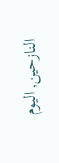النازحين, اليوم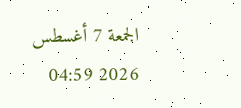الجمعة 7 أغسطس 2026 04:59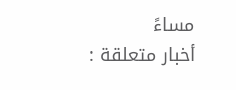مساءً
أخبار متعلقة :